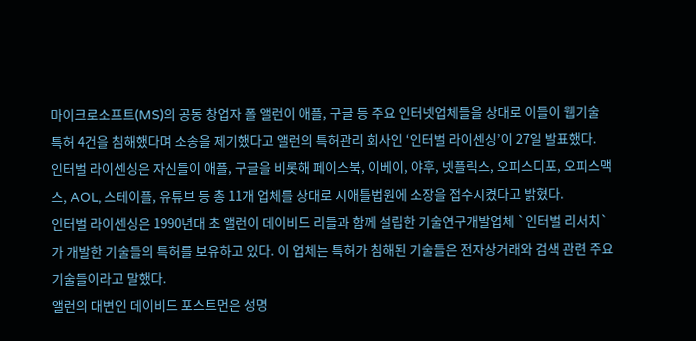마이크로소프트(MS)의 공동 창업자 폴 앨런이 애플, 구글 등 주요 인터넷업체들을 상대로 이들이 웹기술 특허 4건을 침해했다며 소송을 제기했다고 앨런의 특허관리 회사인 ‘인터벌 라이센싱’이 27일 발표했다.
인터벌 라이센싱은 자신들이 애플, 구글을 비롯해 페이스북, 이베이, 야후, 넷플릭스, 오피스디포, 오피스맥스, AOL, 스테이플, 유튜브 등 총 11개 업체를 상대로 시애틀법원에 소장을 접수시켰다고 밝혔다.
인터벌 라이센싱은 1990년대 초 앨런이 데이비드 리들과 함께 설립한 기술연구개발업체 `인터벌 리서치`가 개발한 기술들의 특허를 보유하고 있다. 이 업체는 특허가 침해된 기술들은 전자상거래와 검색 관련 주요 기술들이라고 말했다.
앨런의 대변인 데이비드 포스트먼은 성명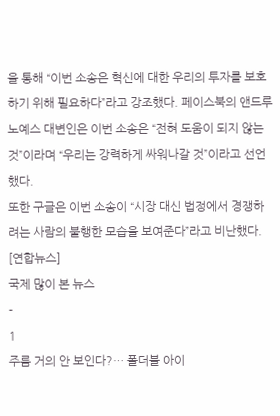을 통해 “이번 소송은 혁신에 대한 우리의 투자를 보호하기 위해 필요하다”라고 강조했다. 페이스북의 앤드루 노예스 대변인은 이번 소송은 “전혀 도움이 되지 않는 것”이라며 “우리는 강력하게 싸워나갈 것”이라고 선언했다.
또한 구글은 이번 소송이 “시장 대신 법정에서 경쟁하려는 사람의 불행한 모습을 보여준다”라고 비난했다. [연합뉴스]
국제 많이 본 뉴스
-
1
주름 거의 안 보인다?… 폴더블 아이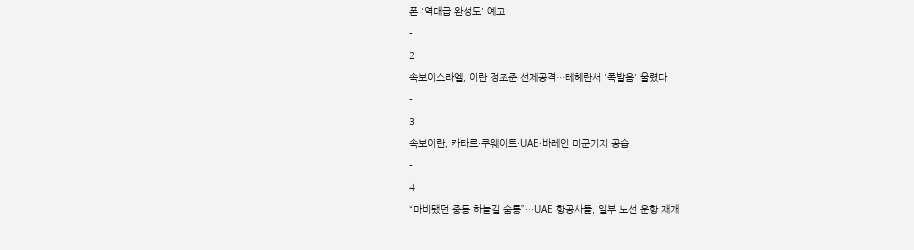폰 '역대급 완성도' 예고
-
2
속보이스라엘, 이란 정조준 선제공격…테헤란서 '폭발음' 울렸다
-
3
속보이란, 카타르·쿠웨이트·UAE·바레인 미군기지 공습
-
4
“마비됐던 중동 하늘길 숨통”…UAE 항공사들, 일부 노선 운항 재개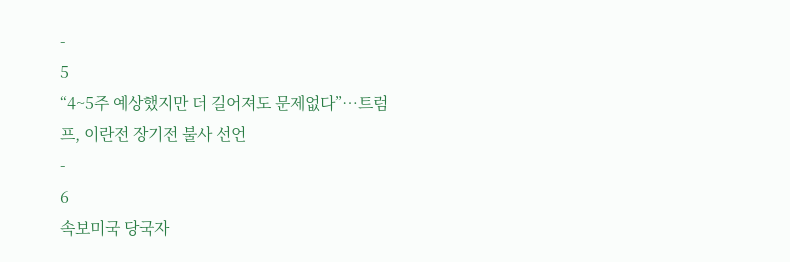-
5
“4~5주 예상했지만 더 길어져도 문제없다”…트럼프, 이란전 장기전 불사 선언
-
6
속보미국 당국자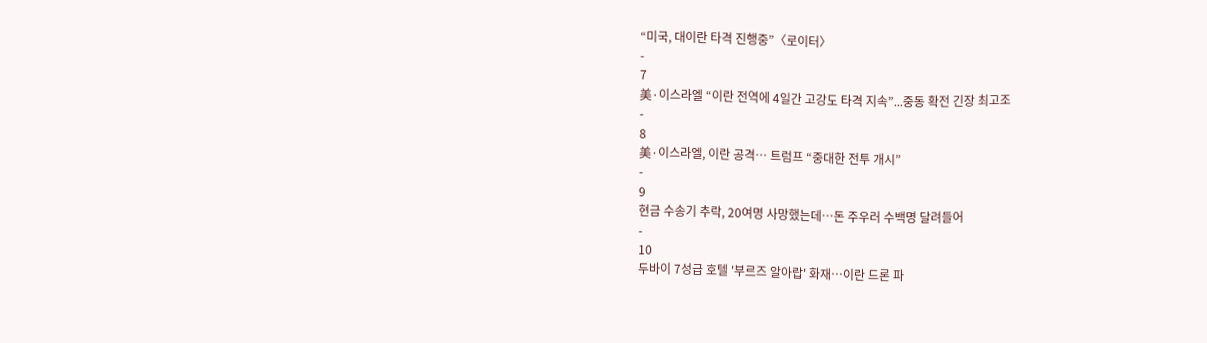“미국, 대이란 타격 진행중”〈로이터〉
-
7
美·이스라엘 “이란 전역에 4일간 고강도 타격 지속”...중동 확전 긴장 최고조
-
8
美·이스라엘, 이란 공격… 트럼프 “중대한 전투 개시”
-
9
현금 수송기 추락, 20여명 사망했는데…돈 주우러 수백명 달려들어
-
10
두바이 7성급 호텔 '부르즈 알아랍' 화재…이란 드론 파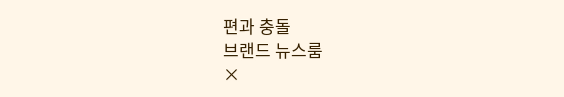편과 충돌
브랜드 뉴스룸
×